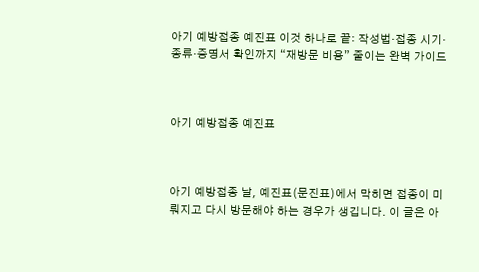아기 예방접종 예진표 이것 하나로 끝: 작성법·접종 시기·종류·증명서 확인까지 “재방문 비용” 줄이는 완벽 가이드



아기 예방접종 예진표



아기 예방접종 날, 예진표(문진표)에서 막히면 접종이 미뤄지고 다시 방문해야 하는 경우가 생깁니다. 이 글은 아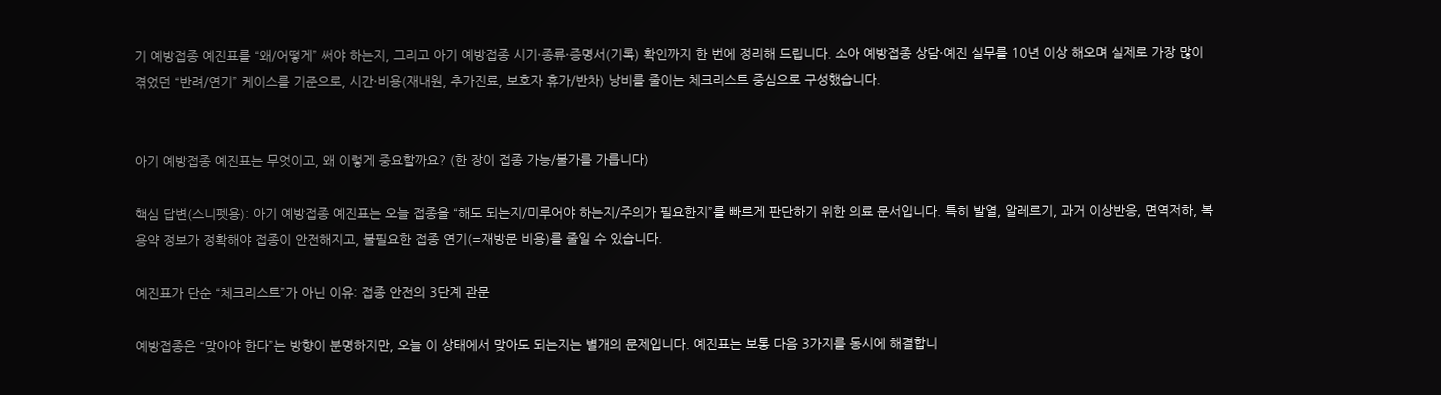기 예방접종 예진표를 “왜/어떻게” 써야 하는지, 그리고 아기 예방접종 시기·종류·증명서(기록) 확인까지 한 번에 정리해 드립니다. 소아 예방접종 상담·예진 실무를 10년 이상 해오며 실제로 가장 많이 겪었던 “반려/연기” 케이스를 기준으로, 시간·비용(재내원, 추가진료, 보호자 휴가/반차) 낭비를 줄이는 체크리스트 중심으로 구성했습니다.


아기 예방접종 예진표는 무엇이고, 왜 이렇게 중요할까요? (한 장이 접종 가능/불가를 가릅니다)

핵심 답변(스니펫용): 아기 예방접종 예진표는 오늘 접종을 “해도 되는지/미루어야 하는지/주의가 필요한지”를 빠르게 판단하기 위한 의료 문서입니다. 특히 발열, 알레르기, 과거 이상반응, 면역저하, 복용약 정보가 정확해야 접종이 안전해지고, 불필요한 접종 연기(=재방문 비용)를 줄일 수 있습니다.

예진표가 단순 “체크리스트”가 아닌 이유: 접종 안전의 3단계 관문

예방접종은 “맞아야 한다”는 방향이 분명하지만, 오늘 이 상태에서 맞아도 되는지는 별개의 문제입니다. 예진표는 보통 다음 3가지를 동시에 해결합니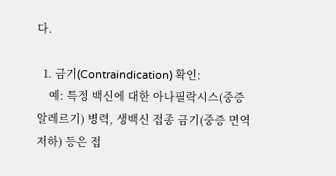다.

  1. 금기(Contraindication) 확인:
    예: 특정 백신에 대한 아나필락시스(중증 알레르기) 병력, 생백신 접종 금기(중증 면역저하) 등은 접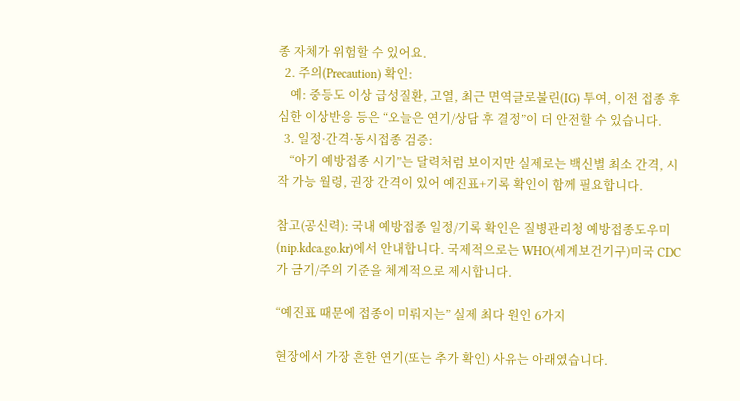종 자체가 위험할 수 있어요.
  2. 주의(Precaution) 확인:
    예: 중등도 이상 급성질환, 고열, 최근 면역글로불린(IG) 투여, 이전 접종 후 심한 이상반응 등은 “오늘은 연기/상담 후 결정”이 더 안전할 수 있습니다.
  3. 일정·간격·동시접종 검증:
    “아기 예방접종 시기”는 달력처럼 보이지만 실제로는 백신별 최소 간격, 시작 가능 월령, 권장 간격이 있어 예진표+기록 확인이 함께 필요합니다.

참고(공신력): 국내 예방접종 일정/기록 확인은 질병관리청 예방접종도우미(nip.kdca.go.kr)에서 안내합니다. 국제적으로는 WHO(세계보건기구)미국 CDC가 금기/주의 기준을 체계적으로 제시합니다.

“예진표 때문에 접종이 미뤄지는” 실제 최다 원인 6가지

현장에서 가장 흔한 연기(또는 추가 확인) 사유는 아래였습니다.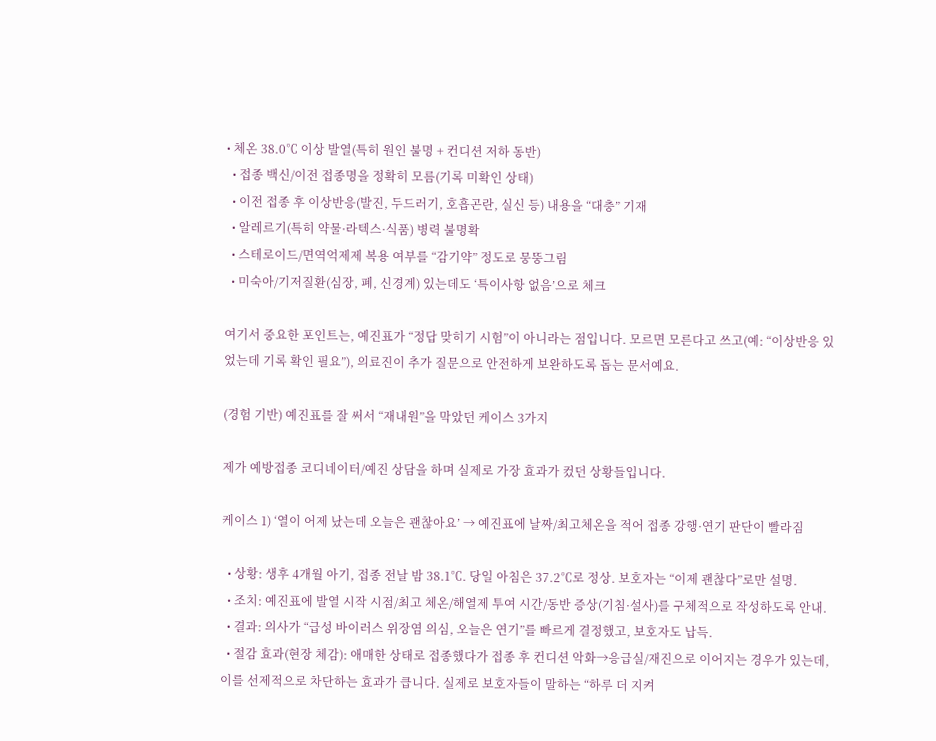• 체온 38.0℃ 이상 발열(특히 원인 불명 + 컨디션 저하 동반)
  • 접종 백신/이전 접종명을 정확히 모름(기록 미확인 상태)
  • 이전 접종 후 이상반응(발진, 두드러기, 호흡곤란, 실신 등) 내용을 “대충” 기재
  • 알레르기(특히 약물·라텍스·식품) 병력 불명확
  • 스테로이드/면역억제제 복용 여부를 “감기약” 정도로 뭉뚱그림
  • 미숙아/기저질환(심장, 폐, 신경계) 있는데도 ‘특이사항 없음’으로 체크

여기서 중요한 포인트는, 예진표가 “정답 맞히기 시험”이 아니라는 점입니다. 모르면 모른다고 쓰고(예: “이상반응 있었는데 기록 확인 필요”), 의료진이 추가 질문으로 안전하게 보완하도록 돕는 문서예요.

(경험 기반) 예진표를 잘 써서 “재내원”을 막았던 케이스 3가지

제가 예방접종 코디네이터/예진 상담을 하며 실제로 가장 효과가 컸던 상황들입니다.

케이스 1) ‘열이 어제 났는데 오늘은 괜찮아요’ → 예진표에 날짜/최고체온을 적어 접종 강행·연기 판단이 빨라짐

  • 상황: 생후 4개월 아기, 접종 전날 밤 38.1℃. 당일 아침은 37.2℃로 정상. 보호자는 “이제 괜찮다”로만 설명.
  • 조치: 예진표에 발열 시작 시점/최고 체온/해열제 투여 시간/동반 증상(기침·설사)를 구체적으로 작성하도록 안내.
  • 결과: 의사가 “급성 바이러스 위장염 의심, 오늘은 연기”를 빠르게 결정했고, 보호자도 납득.
  • 절감 효과(현장 체감): 애매한 상태로 접종했다가 접종 후 컨디션 악화→응급실/재진으로 이어지는 경우가 있는데, 이를 선제적으로 차단하는 효과가 큽니다. 실제로 보호자들이 말하는 “하루 더 지켜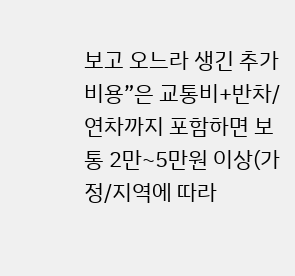보고 오느라 생긴 추가 비용”은 교통비+반차/연차까지 포함하면 보통 2만~5만원 이상(가정/지역에 따라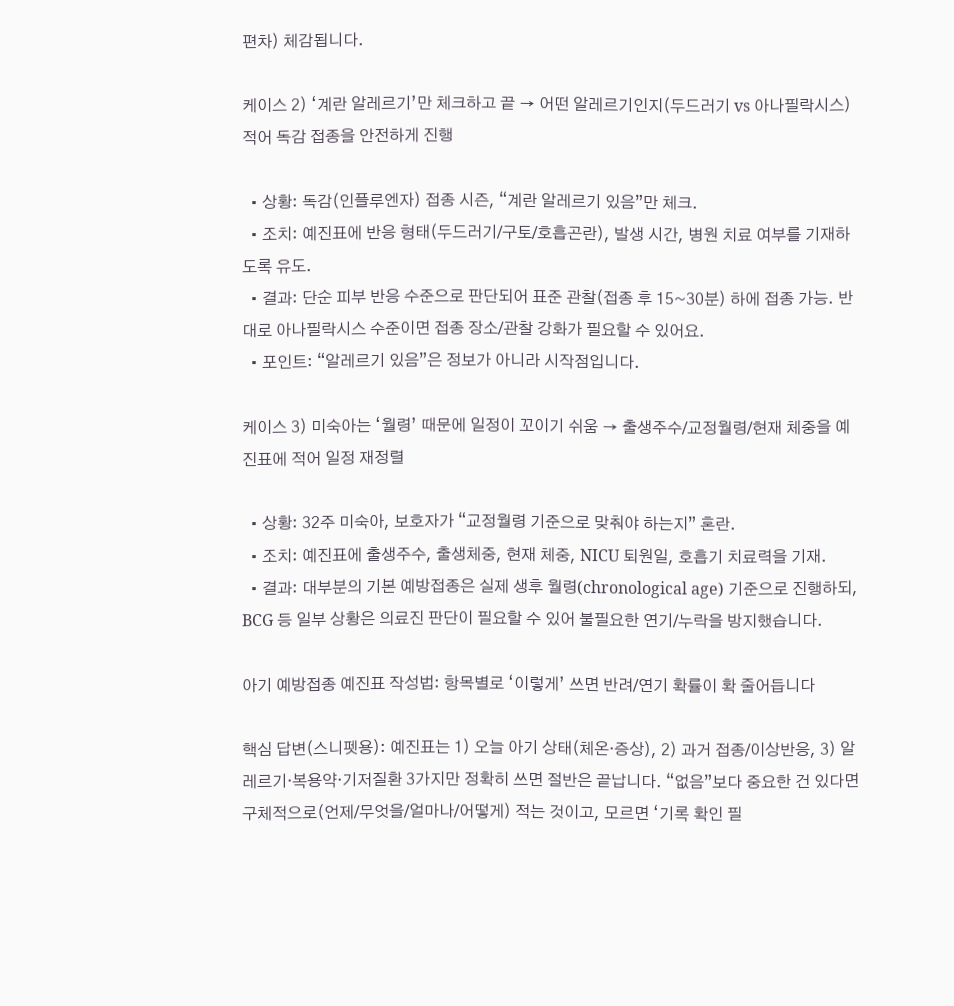편차) 체감됩니다.

케이스 2) ‘계란 알레르기’만 체크하고 끝 → 어떤 알레르기인지(두드러기 vs 아나필락시스) 적어 독감 접종을 안전하게 진행

  • 상황: 독감(인플루엔자) 접종 시즌, “계란 알레르기 있음”만 체크.
  • 조치: 예진표에 반응 형태(두드러기/구토/호흡곤란), 발생 시간, 병원 치료 여부를 기재하도록 유도.
  • 결과: 단순 피부 반응 수준으로 판단되어 표준 관찰(접종 후 15~30분) 하에 접종 가능. 반대로 아나필락시스 수준이면 접종 장소/관찰 강화가 필요할 수 있어요.
  • 포인트: “알레르기 있음”은 정보가 아니라 시작점입니다.

케이스 3) 미숙아는 ‘월령’ 때문에 일정이 꼬이기 쉬움 → 출생주수/교정월령/현재 체중을 예진표에 적어 일정 재정렬

  • 상황: 32주 미숙아, 보호자가 “교정월령 기준으로 맞춰야 하는지” 혼란.
  • 조치: 예진표에 출생주수, 출생체중, 현재 체중, NICU 퇴원일, 호흡기 치료력을 기재.
  • 결과: 대부분의 기본 예방접종은 실제 생후 월령(chronological age) 기준으로 진행하되, BCG 등 일부 상황은 의료진 판단이 필요할 수 있어 불필요한 연기/누락을 방지했습니다.

아기 예방접종 예진표 작성법: 항목별로 ‘이렇게’ 쓰면 반려/연기 확률이 확 줄어듭니다

핵심 답변(스니펫용): 예진표는 1) 오늘 아기 상태(체온·증상), 2) 과거 접종/이상반응, 3) 알레르기·복용약·기저질환 3가지만 정확히 쓰면 절반은 끝납니다. “없음”보다 중요한 건 있다면 구체적으로(언제/무엇을/얼마나/어떻게) 적는 것이고, 모르면 ‘기록 확인 필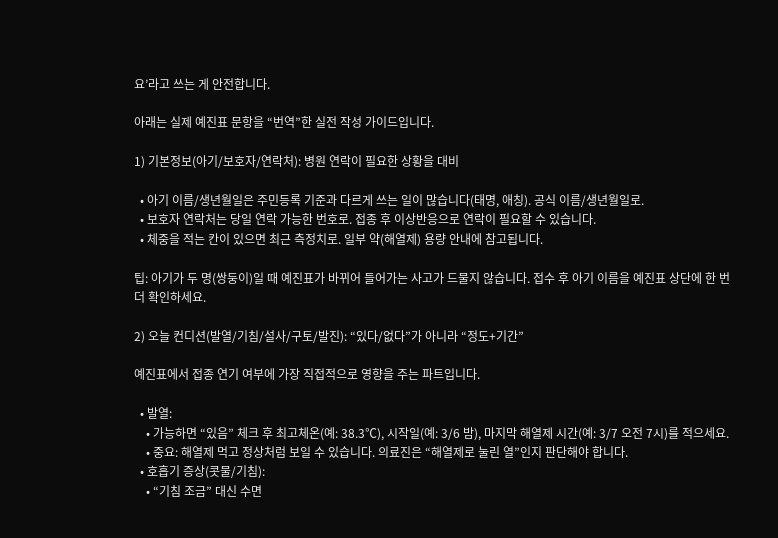요’라고 쓰는 게 안전합니다.

아래는 실제 예진표 문항을 “번역”한 실전 작성 가이드입니다.

1) 기본정보(아기/보호자/연락처): 병원 연락이 필요한 상황을 대비

  • 아기 이름/생년월일은 주민등록 기준과 다르게 쓰는 일이 많습니다(태명, 애칭). 공식 이름/생년월일로.
  • 보호자 연락처는 당일 연락 가능한 번호로. 접종 후 이상반응으로 연락이 필요할 수 있습니다.
  • 체중을 적는 칸이 있으면 최근 측정치로. 일부 약(해열제) 용량 안내에 참고됩니다.

팁: 아기가 두 명(쌍둥이)일 때 예진표가 바뀌어 들어가는 사고가 드물지 않습니다. 접수 후 아기 이름을 예진표 상단에 한 번 더 확인하세요.

2) 오늘 컨디션(발열/기침/설사/구토/발진): “있다/없다”가 아니라 “정도+기간”

예진표에서 접종 연기 여부에 가장 직접적으로 영향을 주는 파트입니다.

  • 발열:
    • 가능하면 “있음” 체크 후 최고체온(예: 38.3℃), 시작일(예: 3/6 밤), 마지막 해열제 시간(예: 3/7 오전 7시)를 적으세요.
    • 중요: 해열제 먹고 정상처럼 보일 수 있습니다. 의료진은 “해열제로 눌린 열”인지 판단해야 합니다.
  • 호흡기 증상(콧물/기침):
    • “기침 조금” 대신 수면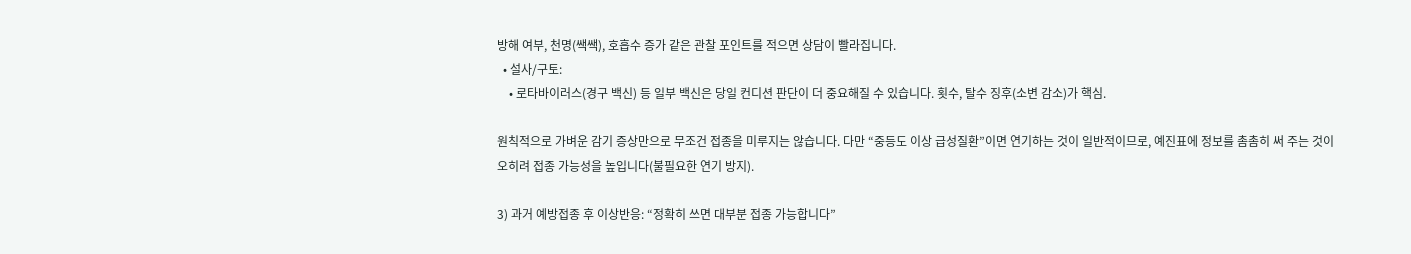방해 여부, 천명(쌕쌕), 호흡수 증가 같은 관찰 포인트를 적으면 상담이 빨라집니다.
  • 설사/구토:
    • 로타바이러스(경구 백신) 등 일부 백신은 당일 컨디션 판단이 더 중요해질 수 있습니다. 횟수, 탈수 징후(소변 감소)가 핵심.

원칙적으로 가벼운 감기 증상만으로 무조건 접종을 미루지는 않습니다. 다만 “중등도 이상 급성질환”이면 연기하는 것이 일반적이므로, 예진표에 정보를 촘촘히 써 주는 것이 오히려 접종 가능성을 높입니다(불필요한 연기 방지).

3) 과거 예방접종 후 이상반응: “정확히 쓰면 대부분 접종 가능합니다”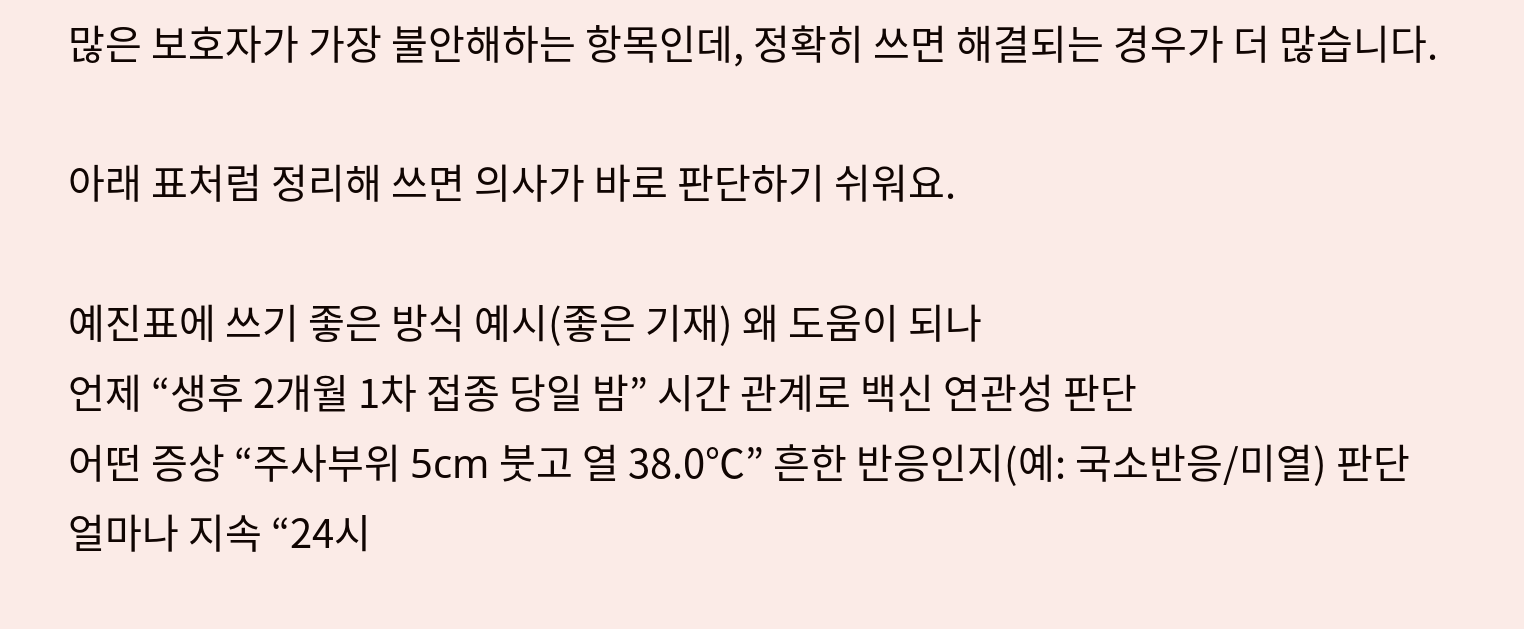많은 보호자가 가장 불안해하는 항목인데, 정확히 쓰면 해결되는 경우가 더 많습니다.

아래 표처럼 정리해 쓰면 의사가 바로 판단하기 쉬워요.

예진표에 쓰기 좋은 방식 예시(좋은 기재) 왜 도움이 되나
언제 “생후 2개월 1차 접종 당일 밤” 시간 관계로 백신 연관성 판단
어떤 증상 “주사부위 5cm 붓고 열 38.0℃” 흔한 반응인지(예: 국소반응/미열) 판단
얼마나 지속 “24시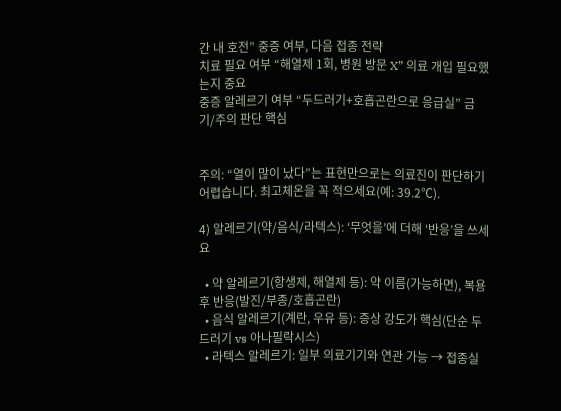간 내 호전” 중증 여부, 다음 접종 전략
치료 필요 여부 “해열제 1회, 병원 방문 X” 의료 개입 필요했는지 중요
중증 알레르기 여부 “두드러기+호흡곤란으로 응급실” 금기/주의 판단 핵심


주의: “열이 많이 났다”는 표현만으로는 의료진이 판단하기 어렵습니다. 최고체온을 꼭 적으세요(예: 39.2℃).

4) 알레르기(약/음식/라텍스): ‘무엇을’에 더해 ‘반응’을 쓰세요

  • 약 알레르기(항생제, 해열제 등): 약 이름(가능하면), 복용 후 반응(발진/부종/호흡곤란)
  • 음식 알레르기(계란, 우유 등): 증상 강도가 핵심(단순 두드러기 vs 아나필락시스)
  • 라텍스 알레르기: 일부 의료기기와 연관 가능 → 접종실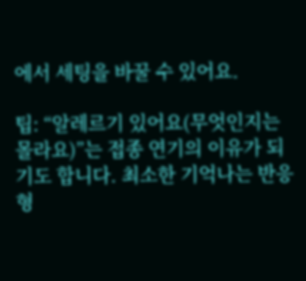에서 세팅을 바꿀 수 있어요.

팁: “알레르기 있어요(무엇인지는 몰라요)”는 접종 연기의 이유가 되기도 합니다. 최소한 기억나는 반응 형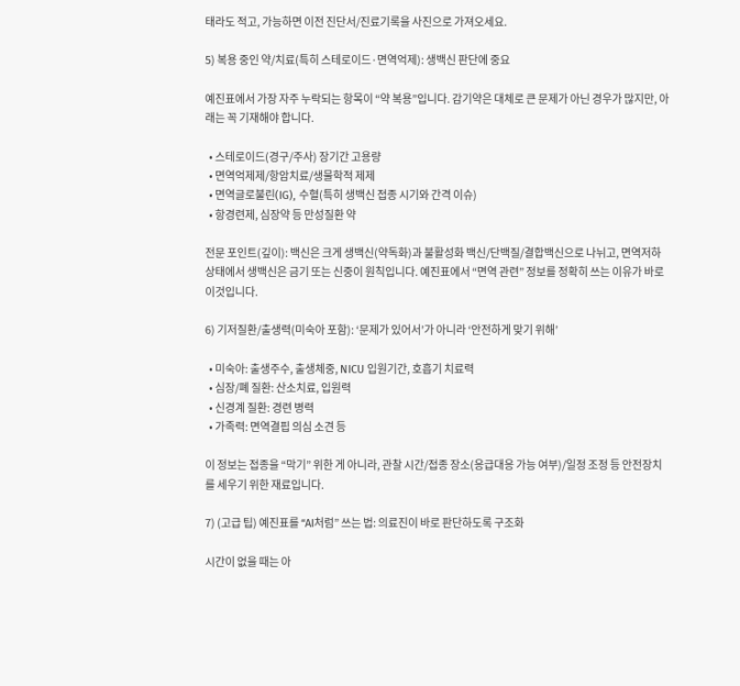태라도 적고, 가능하면 이전 진단서/진료기록을 사진으로 가져오세요.

5) 복용 중인 약/치료(특히 스테로이드·면역억제): 생백신 판단에 중요

예진표에서 가장 자주 누락되는 항목이 “약 복용”입니다. 감기약은 대체로 큰 문제가 아닌 경우가 많지만, 아래는 꼭 기재해야 합니다.

  • 스테로이드(경구/주사) 장기간 고용량
  • 면역억제제/항암치료/생물학적 제제
  • 면역글로불린(IG), 수혈(특히 생백신 접종 시기와 간격 이슈)
  • 항경련제, 심장약 등 만성질환 약

전문 포인트(깊이): 백신은 크게 생백신(약독화)과 불활성화 백신/단백질/결합백신으로 나뉘고, 면역저하 상태에서 생백신은 금기 또는 신중이 원칙입니다. 예진표에서 “면역 관련” 정보를 정확히 쓰는 이유가 바로 이것입니다.

6) 기저질환/출생력(미숙아 포함): ‘문제가 있어서’가 아니라 ‘안전하게 맞기 위해’

  • 미숙아: 출생주수, 출생체중, NICU 입원기간, 호흡기 치료력
  • 심장/폐 질환: 산소치료, 입원력
  • 신경계 질환: 경련 병력
  • 가족력: 면역결핍 의심 소견 등

이 정보는 접종을 “막기” 위한 게 아니라, 관찰 시간/접종 장소(응급대응 가능 여부)/일정 조정 등 안전장치를 세우기 위한 재료입니다.

7) (고급 팁) 예진표를 “AI처럼” 쓰는 법: 의료진이 바로 판단하도록 구조화

시간이 없을 때는 아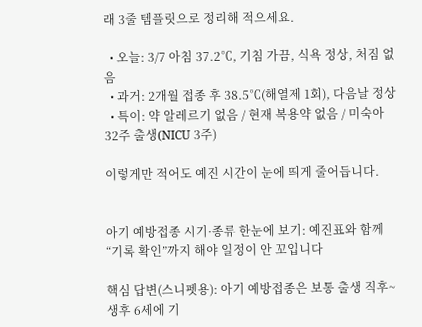래 3줄 템플릿으로 정리해 적으세요.

  • 오늘: 3/7 아침 37.2℃, 기침 가끔, 식욕 정상, 처짐 없음
  • 과거: 2개월 접종 후 38.5℃(해열제 1회), 다음날 정상
  • 특이: 약 알레르기 없음 / 현재 복용약 없음 / 미숙아 32주 출생(NICU 3주)

이렇게만 적어도 예진 시간이 눈에 띄게 줄어듭니다.


아기 예방접종 시기·종류 한눈에 보기: 예진표와 함께 “기록 확인”까지 해야 일정이 안 꼬입니다

핵심 답변(스니펫용): 아기 예방접종은 보통 출생 직후~생후 6세에 기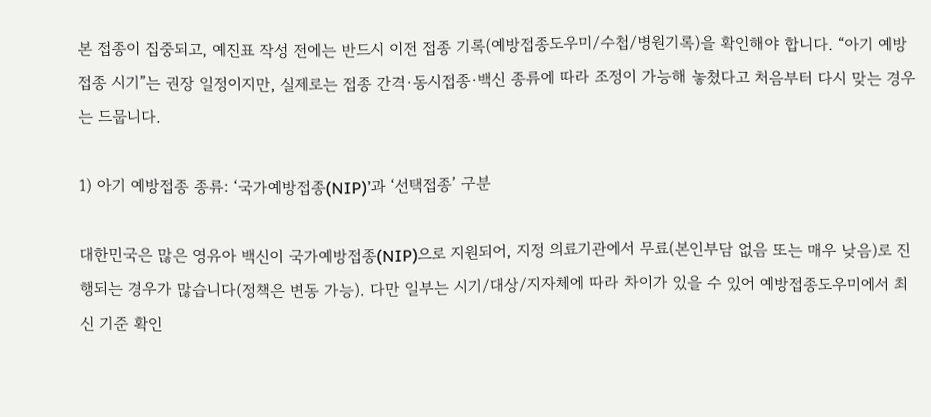본 접종이 집중되고, 예진표 작성 전에는 반드시 이전 접종 기록(예방접종도우미/수첩/병원기록)을 확인해야 합니다. “아기 예방접종 시기”는 권장 일정이지만, 실제로는 접종 간격·동시접종·백신 종류에 따라 조정이 가능해 놓쳤다고 처음부터 다시 맞는 경우는 드뭅니다.

1) 아기 예방접종 종류: ‘국가예방접종(NIP)’과 ‘선택접종’ 구분

대한민국은 많은 영유아 백신이 국가예방접종(NIP)으로 지원되어, 지정 의료기관에서 무료(본인부담 없음 또는 매우 낮음)로 진행되는 경우가 많습니다(정책은 변동 가능). 다만 일부는 시기/대상/지자체에 따라 차이가 있을 수 있어 예방접종도우미에서 최신 기준 확인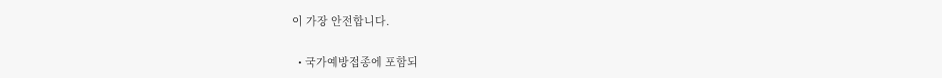이 가장 안전합니다.

  • 국가예방접종에 포함되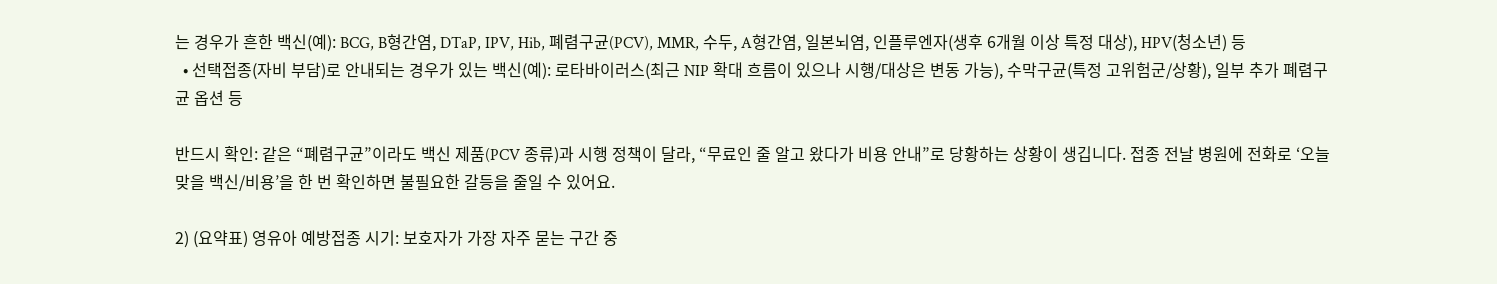는 경우가 흔한 백신(예): BCG, B형간염, DTaP, IPV, Hib, 폐렴구균(PCV), MMR, 수두, A형간염, 일본뇌염, 인플루엔자(생후 6개월 이상 특정 대상), HPV(청소년) 등
  • 선택접종(자비 부담)로 안내되는 경우가 있는 백신(예): 로타바이러스(최근 NIP 확대 흐름이 있으나 시행/대상은 변동 가능), 수막구균(특정 고위험군/상황), 일부 추가 폐렴구균 옵션 등

반드시 확인: 같은 “폐렴구균”이라도 백신 제품(PCV 종류)과 시행 정책이 달라, “무료인 줄 알고 왔다가 비용 안내”로 당황하는 상황이 생깁니다. 접종 전날 병원에 전화로 ‘오늘 맞을 백신/비용’을 한 번 확인하면 불필요한 갈등을 줄일 수 있어요.

2) (요약표) 영유아 예방접종 시기: 보호자가 가장 자주 묻는 구간 중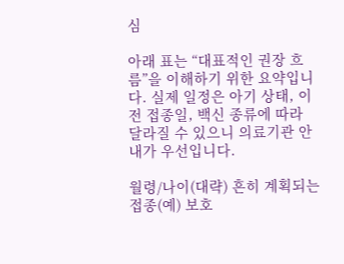심

아래 표는 “대표적인 권장 흐름”을 이해하기 위한 요약입니다. 실제 일정은 아기 상태, 이전 접종일, 백신 종류에 따라 달라질 수 있으니 의료기관 안내가 우선입니다.

월령/나이(대략) 흔히 계획되는 접종(예) 보호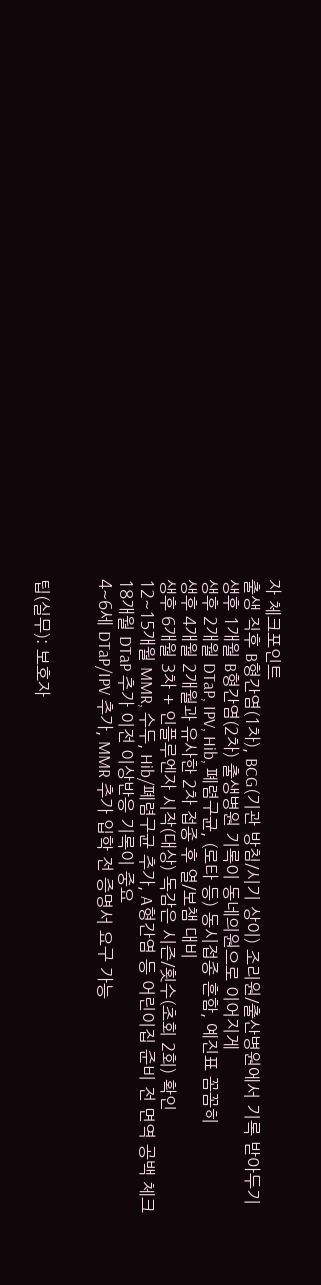자 체크포인트
출생 직후 B형간염(1차), BCG(기관 방침/시기 상이) 조리원/출산병원에서 기록 받아두기
생후 1개월 B형간염(2차) 출생병원 기록이 동네의원으로 이어지게
생후 2개월 DTaP, IPV, Hib, 폐렴구균, (로타 등) 동시접종 흔함, 예진표 꼼꼼히
생후 4개월 2개월과 유사한 2차 접종 후 열/보챔 대비
생후 6개월 3차 + 인플루엔자 시작(대상) 독감은 시즌/횟수(초회 2회) 확인
12~15개월 MMR, 수두, Hib/폐렴구균 추가, A형간염 등 어린이집 준비 전 면역 공백 체크
18개월 DTaP 추가 이전 이상반응 기록이 중요
4~6세 DTaP/IPV 추가, MMR 추가 입학 전 증명서 요구 가능


팁(실무): 보호자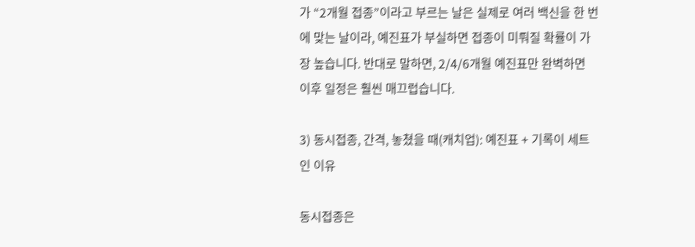가 “2개월 접종”이라고 부르는 날은 실제로 여러 백신을 한 번에 맞는 날이라, 예진표가 부실하면 접종이 미뤄질 확률이 가장 높습니다. 반대로 말하면, 2/4/6개월 예진표만 완벽하면 이후 일정은 훨씬 매끄럽습니다.

3) 동시접종, 간격, 놓쳤을 때(캐치업): 예진표 + 기록이 세트인 이유

동시접종은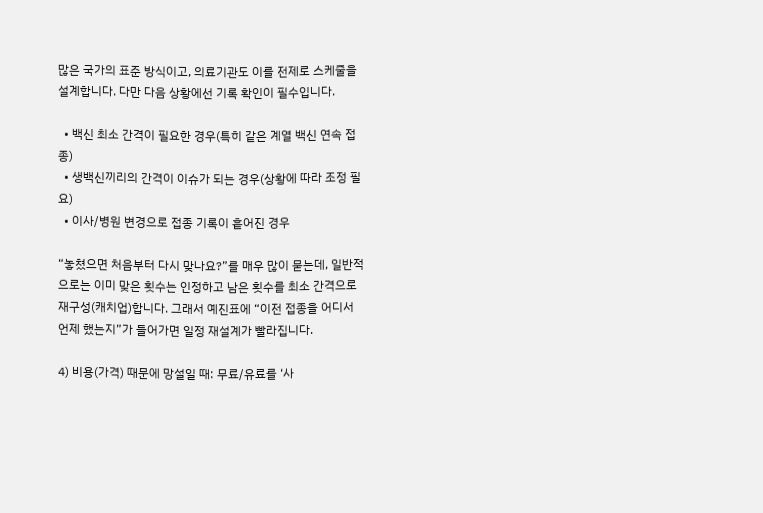많은 국가의 표준 방식이고, 의료기관도 이를 전제로 스케줄을 설계합니다. 다만 다음 상황에선 기록 확인이 필수입니다.

  • 백신 최소 간격이 필요한 경우(특히 같은 계열 백신 연속 접종)
  • 생백신끼리의 간격이 이슈가 되는 경우(상황에 따라 조정 필요)
  • 이사/병원 변경으로 접종 기록이 흩어진 경우

“놓쳤으면 처음부터 다시 맞나요?”를 매우 많이 묻는데, 일반적으로는 이미 맞은 횟수는 인정하고 남은 횟수를 최소 간격으로 재구성(캐치업)합니다. 그래서 예진표에 “이전 접종을 어디서 언제 했는지”가 들어가면 일정 재설계가 빨라집니다.

4) 비용(가격) 때문에 망설일 때: 무료/유료를 ‘사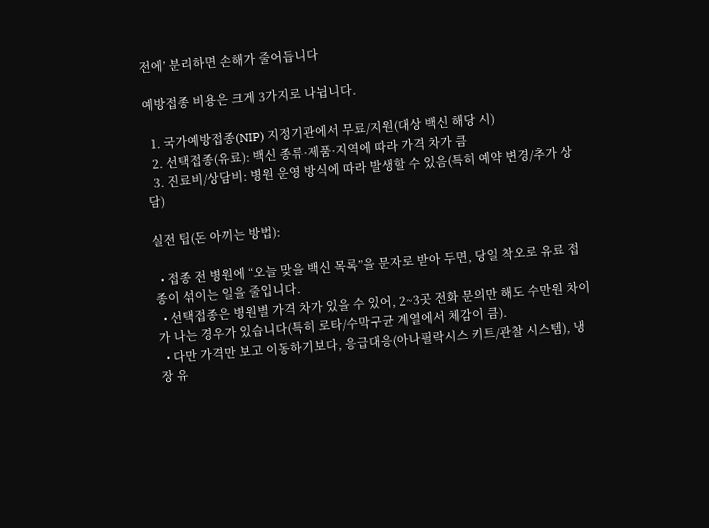전에’ 분리하면 손해가 줄어듭니다

예방접종 비용은 크게 3가지로 나뉩니다.

  1. 국가예방접종(NIP) 지정기관에서 무료/지원(대상 백신 해당 시)
  2. 선택접종(유료): 백신 종류·제품·지역에 따라 가격 차가 큼
  3. 진료비/상담비: 병원 운영 방식에 따라 발생할 수 있음(특히 예약 변경/추가 상담)

실전 팁(돈 아끼는 방법):

  • 접종 전 병원에 “오늘 맞을 백신 목록”을 문자로 받아 두면, 당일 착오로 유료 접종이 섞이는 일을 줄입니다.
  • 선택접종은 병원별 가격 차가 있을 수 있어, 2~3곳 전화 문의만 해도 수만원 차이가 나는 경우가 있습니다(특히 로타/수막구균 계열에서 체감이 큼).
  • 다만 가격만 보고 이동하기보다, 응급대응(아나필락시스 키트/관찰 시스템), 냉장 유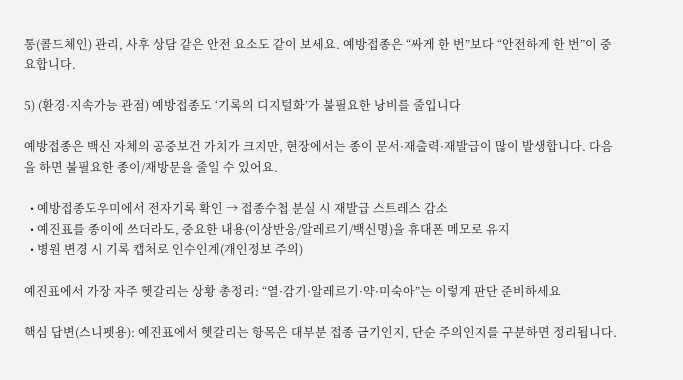통(콜드체인) 관리, 사후 상담 같은 안전 요소도 같이 보세요. 예방접종은 “싸게 한 번”보다 “안전하게 한 번”이 중요합니다.

5) (환경·지속가능 관점) 예방접종도 ‘기록의 디지털화’가 불필요한 낭비를 줄입니다

예방접종은 백신 자체의 공중보건 가치가 크지만, 현장에서는 종이 문서·재출력·재발급이 많이 발생합니다. 다음을 하면 불필요한 종이/재방문을 줄일 수 있어요.

  • 예방접종도우미에서 전자기록 확인 → 접종수첩 분실 시 재발급 스트레스 감소
  • 예진표를 종이에 쓰더라도, 중요한 내용(이상반응/알레르기/백신명)을 휴대폰 메모로 유지
  • 병원 변경 시 기록 캡처로 인수인계(개인정보 주의)

예진표에서 가장 자주 헷갈리는 상황 총정리: “열·감기·알레르기·약·미숙아”는 이렇게 판단 준비하세요

핵심 답변(스니펫용): 예진표에서 헷갈리는 항목은 대부분 접종 금기인지, 단순 주의인지를 구분하면 정리됩니다.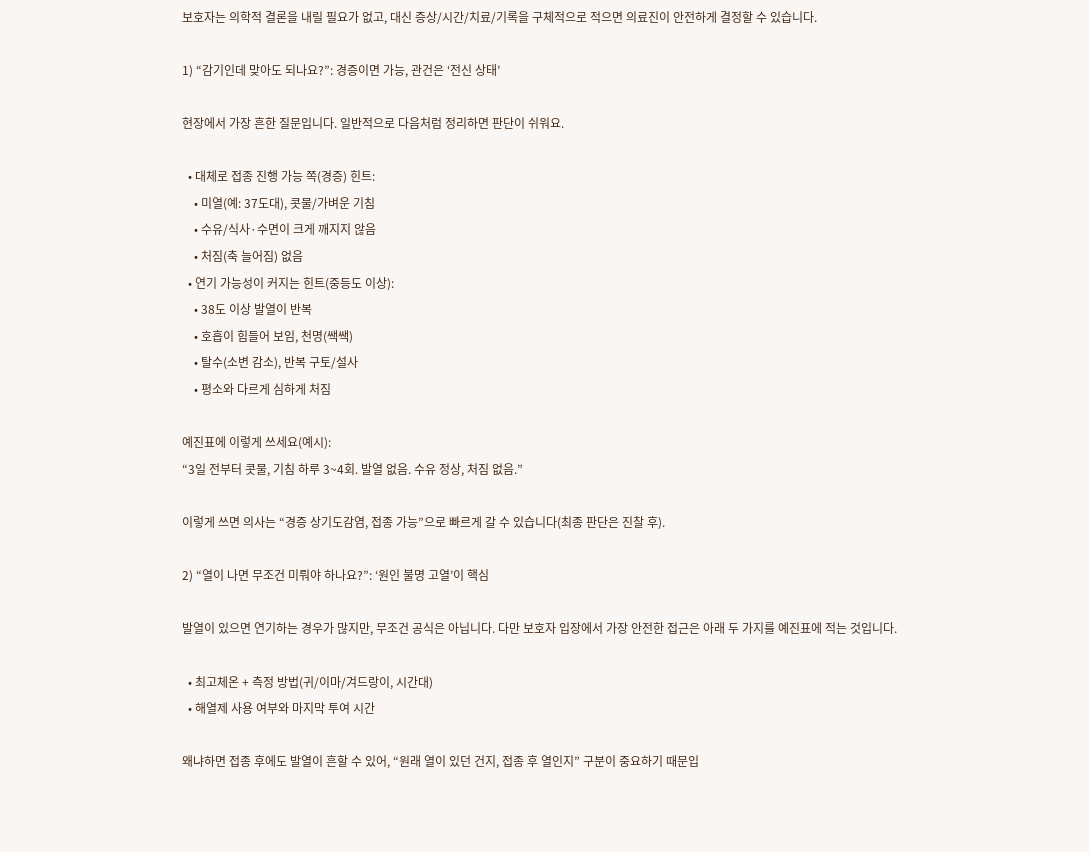보호자는 의학적 결론을 내릴 필요가 없고, 대신 증상/시간/치료/기록을 구체적으로 적으면 의료진이 안전하게 결정할 수 있습니다.

1) “감기인데 맞아도 되나요?”: 경증이면 가능, 관건은 ‘전신 상태’

현장에서 가장 흔한 질문입니다. 일반적으로 다음처럼 정리하면 판단이 쉬워요.

  • 대체로 접종 진행 가능 쪽(경증) 힌트:
    • 미열(예: 37도대), 콧물/가벼운 기침
    • 수유/식사·수면이 크게 깨지지 않음
    • 처짐(축 늘어짐) 없음
  • 연기 가능성이 커지는 힌트(중등도 이상):
    • 38도 이상 발열이 반복
    • 호흡이 힘들어 보임, 천명(쌕쌕)
    • 탈수(소변 감소), 반복 구토/설사
    • 평소와 다르게 심하게 처짐

예진표에 이렇게 쓰세요(예시):
“3일 전부터 콧물, 기침 하루 3~4회. 발열 없음. 수유 정상, 처짐 없음.”

이렇게 쓰면 의사는 “경증 상기도감염, 접종 가능”으로 빠르게 갈 수 있습니다(최종 판단은 진찰 후).

2) “열이 나면 무조건 미뤄야 하나요?”: ‘원인 불명 고열’이 핵심

발열이 있으면 연기하는 경우가 많지만, 무조건 공식은 아닙니다. 다만 보호자 입장에서 가장 안전한 접근은 아래 두 가지를 예진표에 적는 것입니다.

  • 최고체온 + 측정 방법(귀/이마/겨드랑이, 시간대)
  • 해열제 사용 여부와 마지막 투여 시간

왜냐하면 접종 후에도 발열이 흔할 수 있어, “원래 열이 있던 건지, 접종 후 열인지” 구분이 중요하기 때문입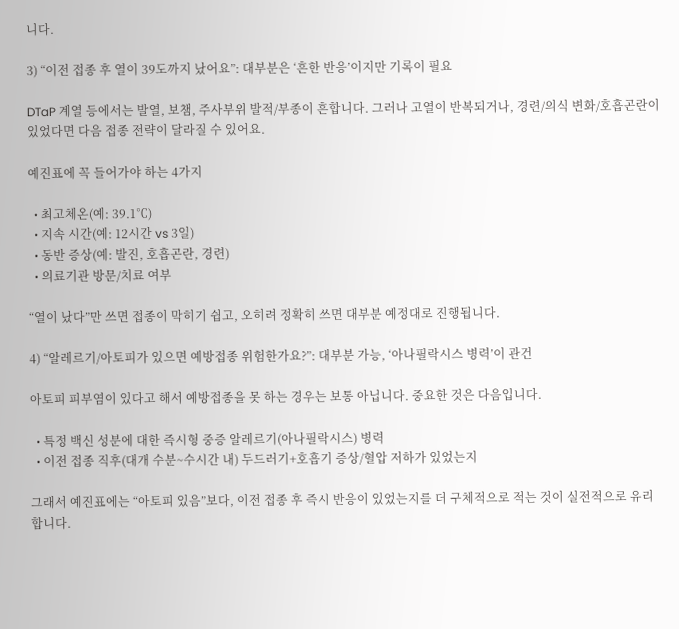니다.

3) “이전 접종 후 열이 39도까지 났어요”: 대부분은 ‘흔한 반응’이지만 기록이 필요

DTaP 계열 등에서는 발열, 보챔, 주사부위 발적/부종이 흔합니다. 그러나 고열이 반복되거나, 경련/의식 변화/호흡곤란이 있었다면 다음 접종 전략이 달라질 수 있어요.

예진표에 꼭 들어가야 하는 4가지

  • 최고체온(예: 39.1℃)
  • 지속 시간(예: 12시간 vs 3일)
  • 동반 증상(예: 발진, 호흡곤란, 경련)
  • 의료기관 방문/치료 여부

“열이 났다”만 쓰면 접종이 막히기 쉽고, 오히려 정확히 쓰면 대부분 예정대로 진행됩니다.

4) “알레르기/아토피가 있으면 예방접종 위험한가요?”: 대부분 가능, ‘아나필락시스 병력’이 관건

아토피 피부염이 있다고 해서 예방접종을 못 하는 경우는 보통 아닙니다. 중요한 것은 다음입니다.

  • 특정 백신 성분에 대한 즉시형 중증 알레르기(아나필락시스) 병력
  • 이전 접종 직후(대개 수분~수시간 내) 두드러기+호흡기 증상/혈압 저하가 있었는지

그래서 예진표에는 “아토피 있음”보다, 이전 접종 후 즉시 반응이 있었는지를 더 구체적으로 적는 것이 실전적으로 유리합니다.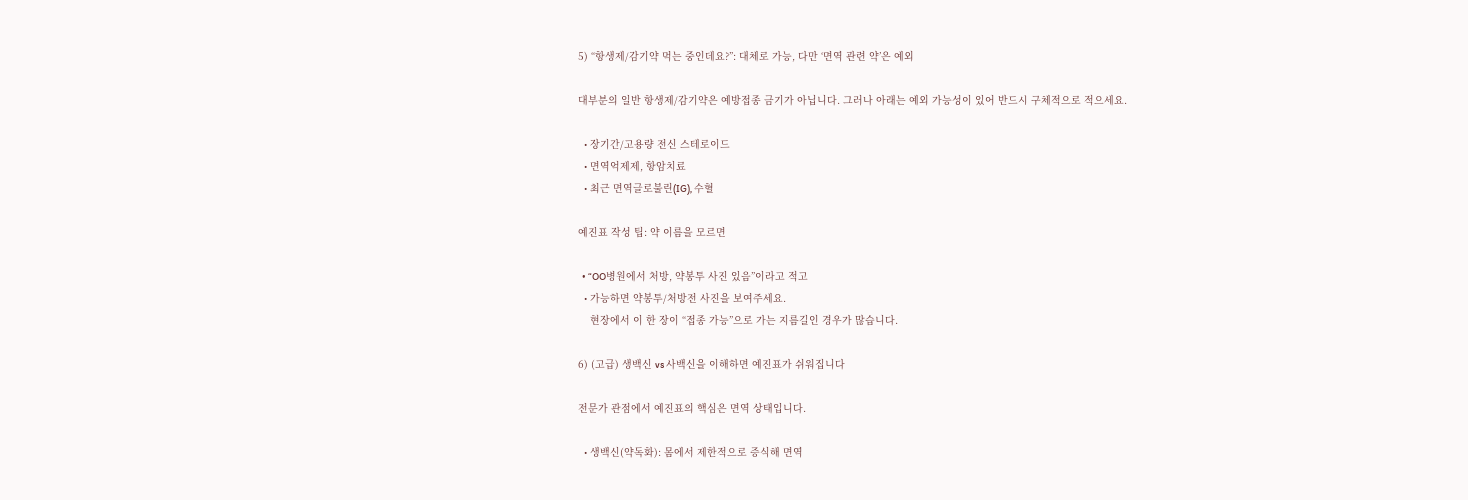5) “항생제/감기약 먹는 중인데요?”: 대체로 가능, 다만 ‘면역 관련 약’은 예외

대부분의 일반 항생제/감기약은 예방접종 금기가 아닙니다. 그러나 아래는 예외 가능성이 있어 반드시 구체적으로 적으세요.

  • 장기간/고용량 전신 스테로이드
  • 면역억제제, 항암치료
  • 최근 면역글로불린(IG), 수혈

예진표 작성 팁: 약 이름을 모르면

  • “OO병원에서 처방, 약봉투 사진 있음”이라고 적고
  • 가능하면 약봉투/처방전 사진을 보여주세요.
    현장에서 이 한 장이 “접종 가능”으로 가는 지름길인 경우가 많습니다.

6) (고급) 생백신 vs 사백신을 이해하면 예진표가 쉬워집니다

전문가 관점에서 예진표의 핵심은 면역 상태입니다.

  • 생백신(약독화): 몸에서 제한적으로 증식해 면역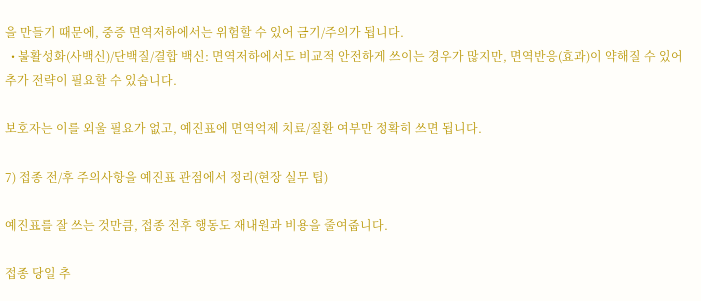을 만들기 때문에, 중증 면역저하에서는 위험할 수 있어 금기/주의가 됩니다.
  • 불활성화(사백신)/단백질/결합 백신: 면역저하에서도 비교적 안전하게 쓰이는 경우가 많지만, 면역반응(효과)이 약해질 수 있어 추가 전략이 필요할 수 있습니다.

보호자는 이를 외울 필요가 없고, 예진표에 면역억제 치료/질환 여부만 정확히 쓰면 됩니다.

7) 접종 전/후 주의사항을 예진표 관점에서 정리(현장 실무 팁)

예진표를 잘 쓰는 것만큼, 접종 전후 행동도 재내원과 비용을 줄여줍니다.

접종 당일 추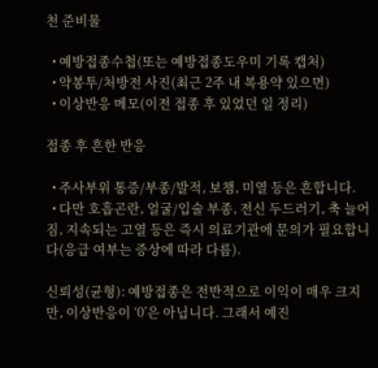천 준비물

  • 예방접종수첩(또는 예방접종도우미 기록 캡처)
  • 약봉투/처방전 사진(최근 2주 내 복용약 있으면)
  • 이상반응 메모(이전 접종 후 있었던 일 정리)

접종 후 흔한 반응

  • 주사부위 통증/부종/발적, 보챔, 미열 등은 흔합니다.
  • 다만 호흡곤란, 얼굴/입술 부종, 전신 두드러기, 축 늘어짐, 지속되는 고열 등은 즉시 의료기관에 문의가 필요합니다(응급 여부는 증상에 따라 다름).

신뢰성(균형): 예방접종은 전반적으로 이익이 매우 크지만, 이상반응이 ‘0’은 아닙니다. 그래서 예진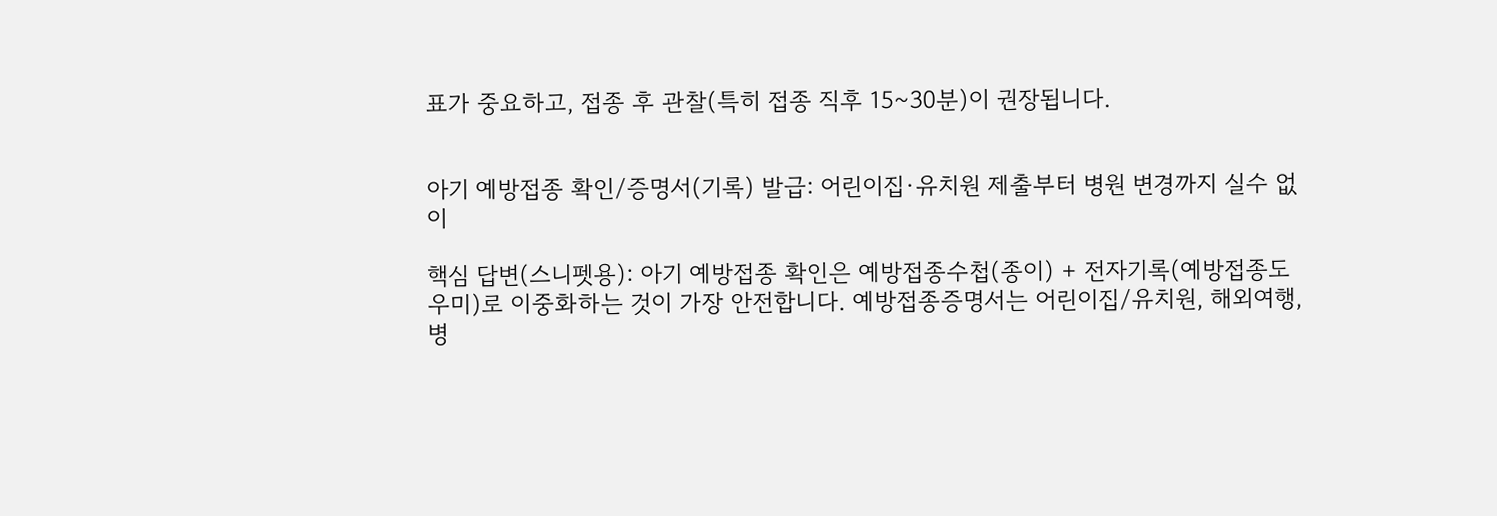표가 중요하고, 접종 후 관찰(특히 접종 직후 15~30분)이 권장됩니다.


아기 예방접종 확인/증명서(기록) 발급: 어린이집·유치원 제출부터 병원 변경까지 실수 없이

핵심 답변(스니펫용): 아기 예방접종 확인은 예방접종수첩(종이) + 전자기록(예방접종도우미)로 이중화하는 것이 가장 안전합니다. 예방접종증명서는 어린이집/유치원, 해외여행, 병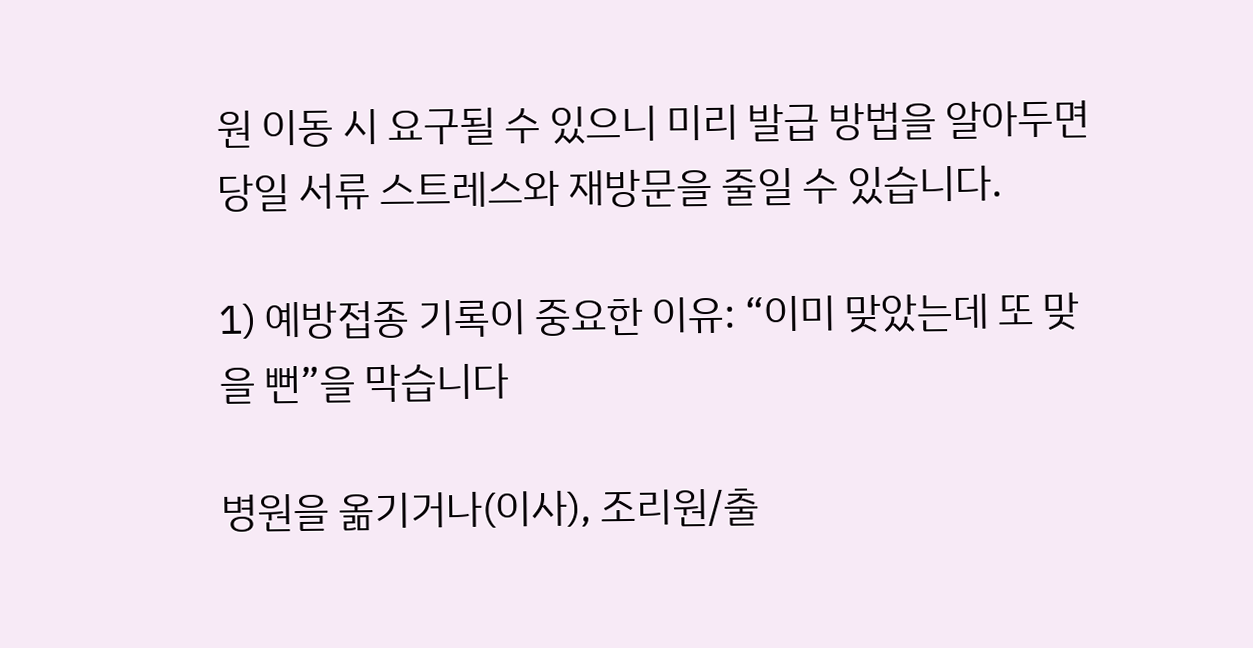원 이동 시 요구될 수 있으니 미리 발급 방법을 알아두면 당일 서류 스트레스와 재방문을 줄일 수 있습니다.

1) 예방접종 기록이 중요한 이유: “이미 맞았는데 또 맞을 뻔”을 막습니다

병원을 옮기거나(이사), 조리원/출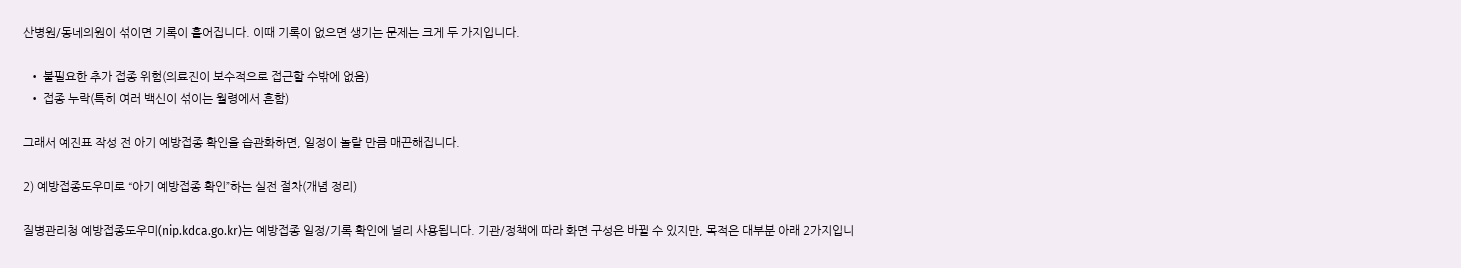산병원/동네의원이 섞이면 기록이 흩어집니다. 이때 기록이 없으면 생기는 문제는 크게 두 가지입니다.

  • 불필요한 추가 접종 위험(의료진이 보수적으로 접근할 수밖에 없음)
  • 접종 누락(특히 여러 백신이 섞이는 월령에서 흔함)

그래서 예진표 작성 전 아기 예방접종 확인을 습관화하면, 일정이 놀랄 만큼 매끈해집니다.

2) 예방접종도우미로 “아기 예방접종 확인”하는 실전 절차(개념 정리)

질병관리청 예방접종도우미(nip.kdca.go.kr)는 예방접종 일정/기록 확인에 널리 사용됩니다. 기관/정책에 따라 화면 구성은 바뀔 수 있지만, 목적은 대부분 아래 2가지입니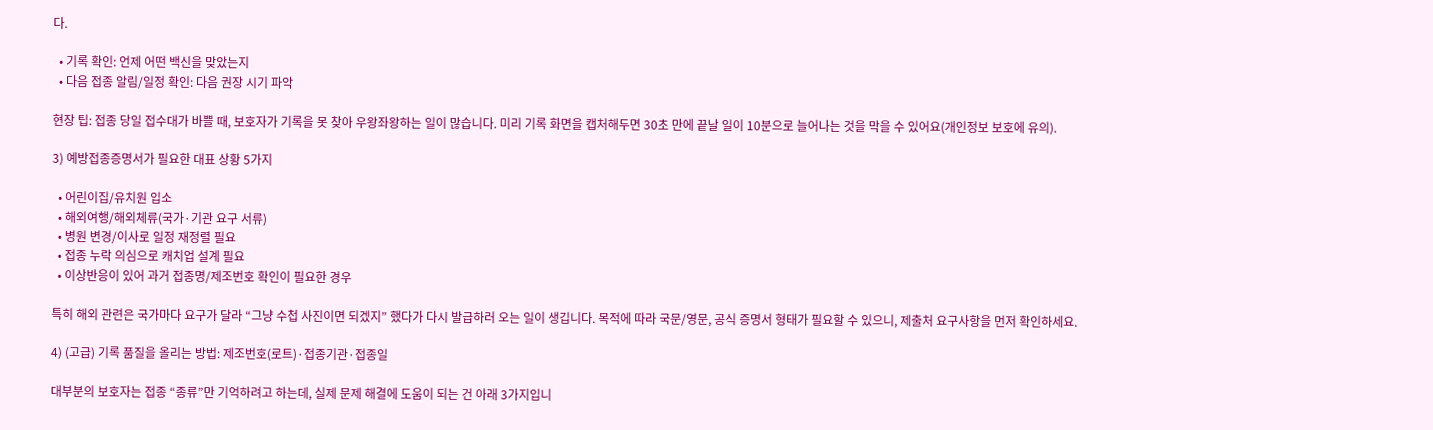다.

  • 기록 확인: 언제 어떤 백신을 맞았는지
  • 다음 접종 알림/일정 확인: 다음 권장 시기 파악

현장 팁: 접종 당일 접수대가 바쁠 때, 보호자가 기록을 못 찾아 우왕좌왕하는 일이 많습니다. 미리 기록 화면을 캡처해두면 30초 만에 끝날 일이 10분으로 늘어나는 것을 막을 수 있어요(개인정보 보호에 유의).

3) 예방접종증명서가 필요한 대표 상황 5가지

  • 어린이집/유치원 입소
  • 해외여행/해외체류(국가·기관 요구 서류)
  • 병원 변경/이사로 일정 재정렬 필요
  • 접종 누락 의심으로 캐치업 설계 필요
  • 이상반응이 있어 과거 접종명/제조번호 확인이 필요한 경우

특히 해외 관련은 국가마다 요구가 달라 “그냥 수첩 사진이면 되겠지” 했다가 다시 발급하러 오는 일이 생깁니다. 목적에 따라 국문/영문, 공식 증명서 형태가 필요할 수 있으니, 제출처 요구사항을 먼저 확인하세요.

4) (고급) 기록 품질을 올리는 방법: 제조번호(로트)·접종기관·접종일

대부분의 보호자는 접종 “종류”만 기억하려고 하는데, 실제 문제 해결에 도움이 되는 건 아래 3가지입니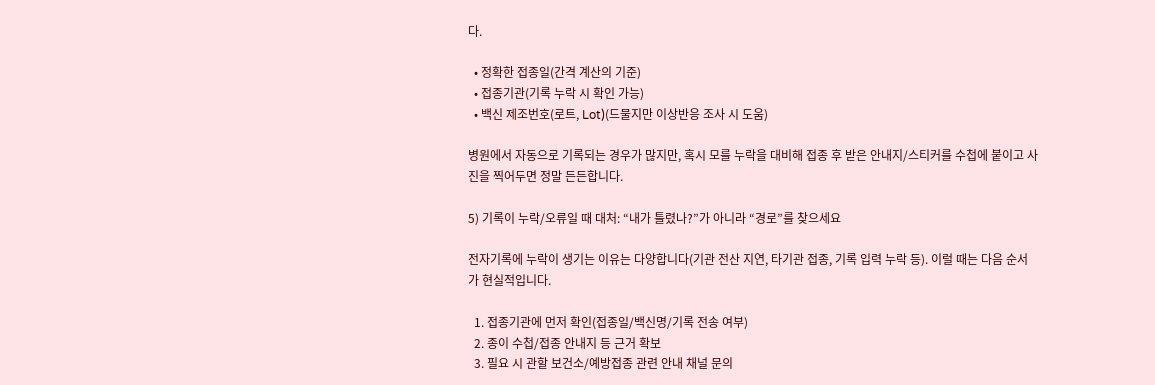다.

  • 정확한 접종일(간격 계산의 기준)
  • 접종기관(기록 누락 시 확인 가능)
  • 백신 제조번호(로트, Lot)(드물지만 이상반응 조사 시 도움)

병원에서 자동으로 기록되는 경우가 많지만, 혹시 모를 누락을 대비해 접종 후 받은 안내지/스티커를 수첩에 붙이고 사진을 찍어두면 정말 든든합니다.

5) 기록이 누락/오류일 때 대처: “내가 틀렸나?”가 아니라 “경로”를 찾으세요

전자기록에 누락이 생기는 이유는 다양합니다(기관 전산 지연, 타기관 접종, 기록 입력 누락 등). 이럴 때는 다음 순서가 현실적입니다.

  1. 접종기관에 먼저 확인(접종일/백신명/기록 전송 여부)
  2. 종이 수첩/접종 안내지 등 근거 확보
  3. 필요 시 관할 보건소/예방접종 관련 안내 채널 문의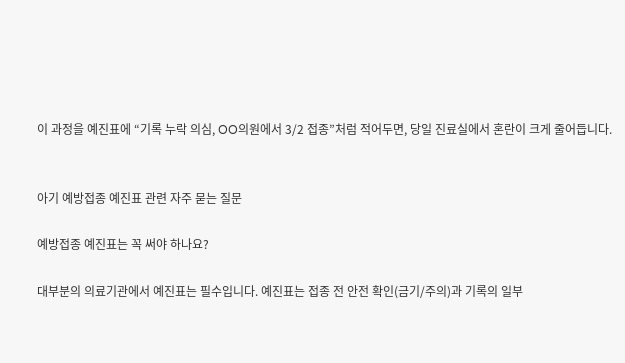이 과정을 예진표에 “기록 누락 의심, OO의원에서 3/2 접종”처럼 적어두면, 당일 진료실에서 혼란이 크게 줄어듭니다.


아기 예방접종 예진표 관련 자주 묻는 질문

예방접종 예진표는 꼭 써야 하나요?

대부분의 의료기관에서 예진표는 필수입니다. 예진표는 접종 전 안전 확인(금기/주의)과 기록의 일부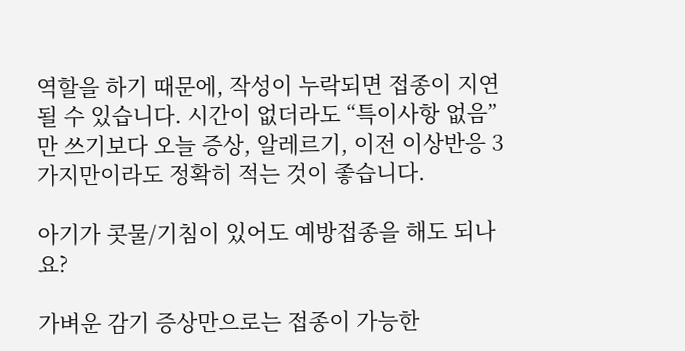역할을 하기 때문에, 작성이 누락되면 접종이 지연될 수 있습니다. 시간이 없더라도 “특이사항 없음”만 쓰기보다 오늘 증상, 알레르기, 이전 이상반응 3가지만이라도 정확히 적는 것이 좋습니다.

아기가 콧물/기침이 있어도 예방접종을 해도 되나요?

가벼운 감기 증상만으로는 접종이 가능한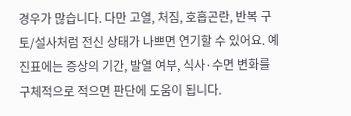경우가 많습니다. 다만 고열, 처짐, 호흡곤란, 반복 구토/설사처럼 전신 상태가 나쁘면 연기할 수 있어요. 예진표에는 증상의 기간, 발열 여부, 식사·수면 변화를 구체적으로 적으면 판단에 도움이 됩니다.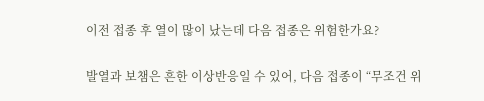이전 접종 후 열이 많이 났는데 다음 접종은 위험한가요?

발열과 보챔은 흔한 이상반응일 수 있어, 다음 접종이 “무조건 위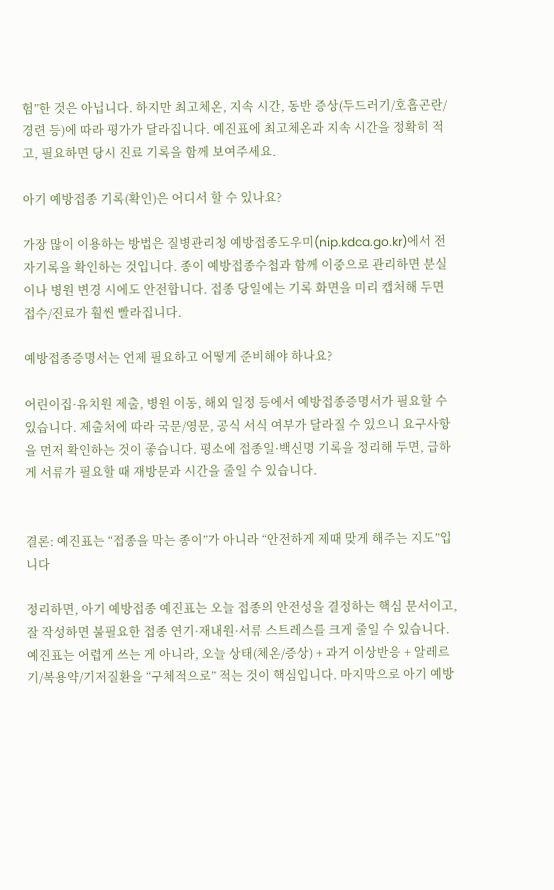험”한 것은 아닙니다. 하지만 최고체온, 지속 시간, 동반 증상(두드러기/호흡곤란/경련 등)에 따라 평가가 달라집니다. 예진표에 최고체온과 지속 시간을 정확히 적고, 필요하면 당시 진료 기록을 함께 보여주세요.

아기 예방접종 기록(확인)은 어디서 할 수 있나요?

가장 많이 이용하는 방법은 질병관리청 예방접종도우미(nip.kdca.go.kr)에서 전자기록을 확인하는 것입니다. 종이 예방접종수첩과 함께 이중으로 관리하면 분실이나 병원 변경 시에도 안전합니다. 접종 당일에는 기록 화면을 미리 캡처해 두면 접수/진료가 훨씬 빨라집니다.

예방접종증명서는 언제 필요하고 어떻게 준비해야 하나요?

어린이집·유치원 제출, 병원 이동, 해외 일정 등에서 예방접종증명서가 필요할 수 있습니다. 제출처에 따라 국문/영문, 공식 서식 여부가 달라질 수 있으니 요구사항을 먼저 확인하는 것이 좋습니다. 평소에 접종일·백신명 기록을 정리해 두면, 급하게 서류가 필요할 때 재방문과 시간을 줄일 수 있습니다.


결론: 예진표는 “접종을 막는 종이”가 아니라 “안전하게 제때 맞게 해주는 지도”입니다

정리하면, 아기 예방접종 예진표는 오늘 접종의 안전성을 결정하는 핵심 문서이고, 잘 작성하면 불필요한 접종 연기·재내원·서류 스트레스를 크게 줄일 수 있습니다. 예진표는 어렵게 쓰는 게 아니라, 오늘 상태(체온/증상) + 과거 이상반응 + 알레르기/복용약/기저질환을 “구체적으로” 적는 것이 핵심입니다. 마지막으로 아기 예방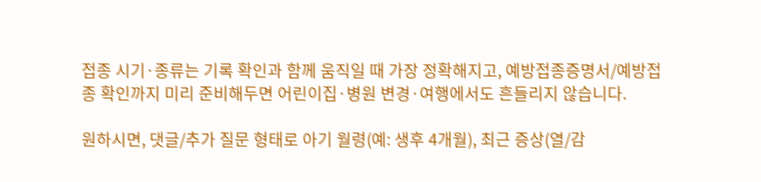접종 시기·종류는 기록 확인과 함께 움직일 때 가장 정확해지고, 예방접종증명서/예방접종 확인까지 미리 준비해두면 어린이집·병원 변경·여행에서도 흔들리지 않습니다.

원하시면, 댓글/추가 질문 형태로 아기 월령(예: 생후 4개월), 최근 증상(열/감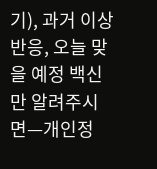기), 과거 이상반응, 오늘 맞을 예정 백신만 알려주시면—개인정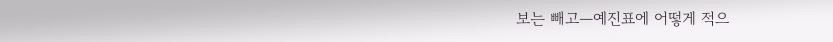보는 빼고—예진표에 어떻게 적으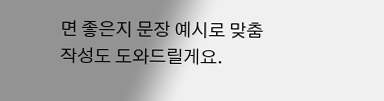면 좋은지 문장 예시로 맞춤 작성도 도와드릴게요.